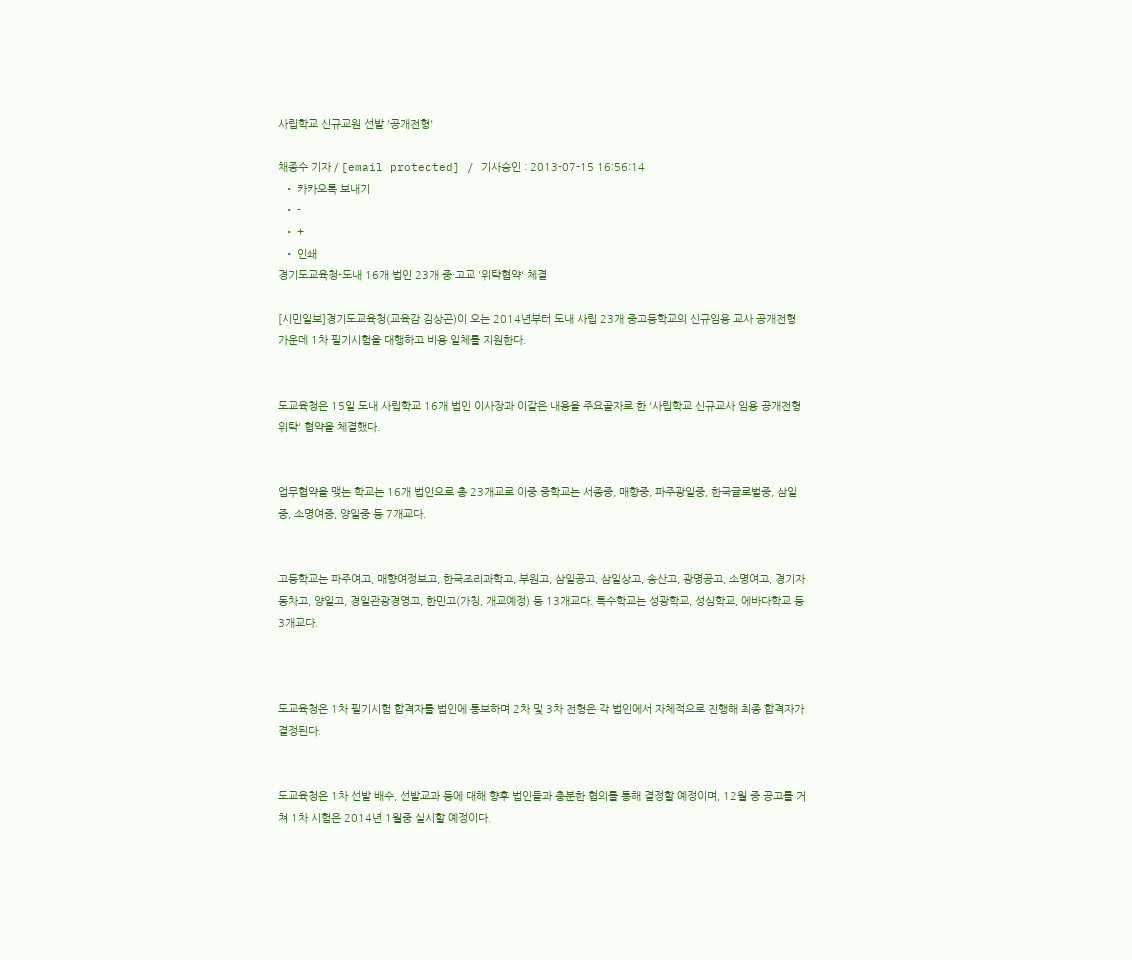사립학교 신규교원 선발 '공개전형'

채종수 기자 / [email protected] / 기사승인 : 2013-07-15 16:56:14
  • 카카오톡 보내기
  • -
  • +
  • 인쇄
경기도교육청-도내 16개 법인 23개 중·고교 '위탁협약' 체결

[시민일보]경기도교육청(교육감 김상곤)이 오는 2014년부터 도내 사립 23개 중고등학교의 신규임용 교사 공개전형 가운데 1차 필기시험을 대행하고 비용 일체를 지원한다.


도교육청은 15일 도내 사립학교 16개 법인 이사장과 이같은 내용을 주요골자로 한 '사립학교 신규교사 임용 공개전형 위탁' 협약을 체결했다.


업무협약을 맺는 학교는 16개 법인으로 총 23개교로 이중 중학교는 서종중, 매향중, 파주광일중, 한국글로벌중, 삼일중, 소명여중, 양일중 등 7개교다.


고등학교는 파주여고, 매향여정보고, 한국조리과학고, 부원고, 삼일공고, 삼일상고, 송산고, 광명공고, 소명여고, 경기자동차고, 양일고, 경일관광경영고, 한민고(가칭, 개교예정) 등 13개교다. 특수학교는 성광학교, 성심학교, 에바다학교 등 3개교다.



도교육청은 1차 필기시험 합격자를 법인에 통보하며 2차 및 3차 전형은 각 법인에서 자체적으로 진행해 최종 합격자가 결정된다.


도교육청은 1차 선발 배수, 선발교과 등에 대해 향후 법인들과 충분한 협의를 통해 결정할 예정이며, 12월 중 공고를 거쳐 1차 시험은 2014년 1월중 실시할 예정이다.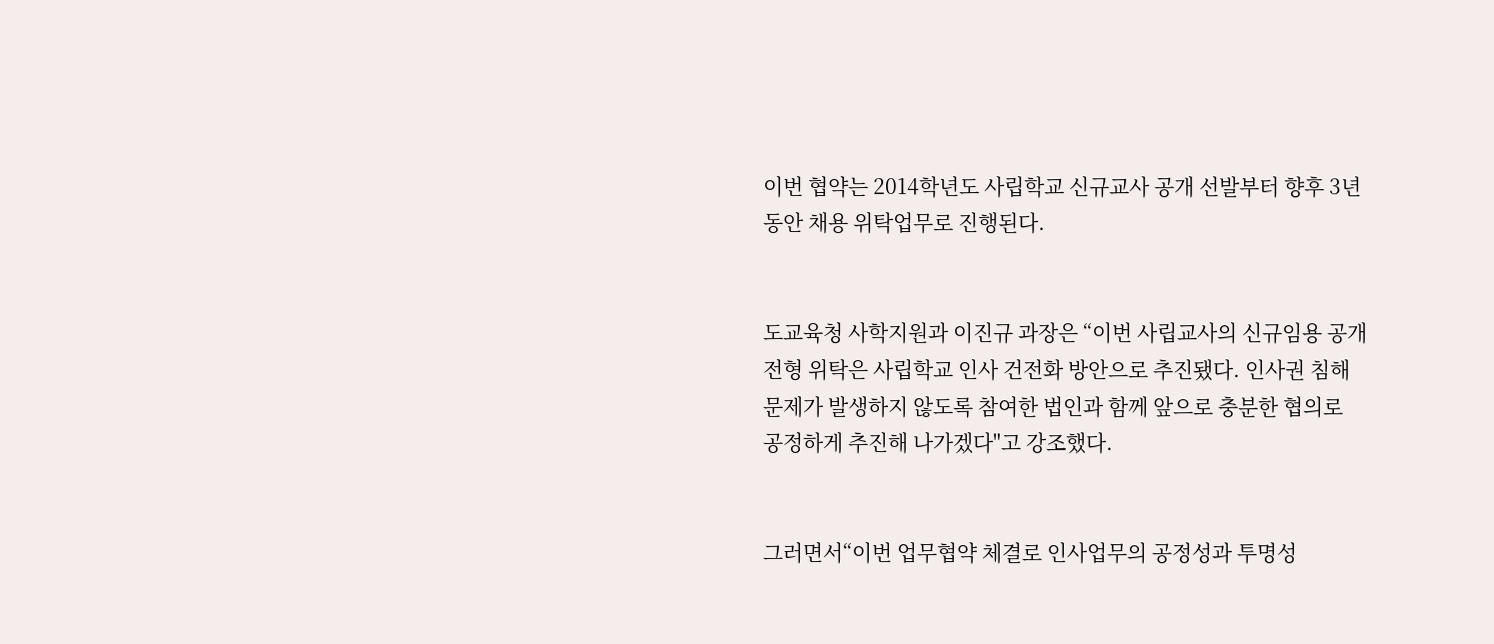이번 협약는 2014학년도 사립학교 신규교사 공개 선발부터 향후 3년동안 채용 위탁업무로 진행된다.


도교육청 사학지원과 이진규 과장은 “이번 사립교사의 신규임용 공개전형 위탁은 사립학교 인사 건전화 방안으로 추진됐다. 인사권 침해문제가 발생하지 않도록 참여한 법인과 함께 앞으로 충분한 협의로 공정하게 추진해 나가겠다"고 강조했다.


그러면서“이번 업무협약 체결로 인사업무의 공정성과 투명성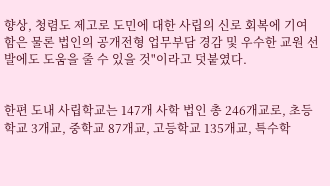향상, 청렴도 제고로 도민에 대한 사립의 신로 회복에 기여함은 물론 법인의 공개전형 업무부담 경감 및 우수한 교원 선발에도 도움을 줄 수 있을 것"이라고 덧붙였다.


한편 도내 사립학교는 147개 사학 법인 총 246개교로, 초등학교 3개교, 중학교 87개교, 고등학교 135개교, 특수학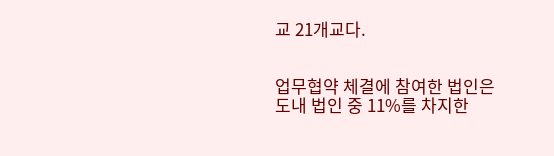교 21개교다.


업무협약 체결에 참여한 법인은 도내 법인 중 11%를 차지한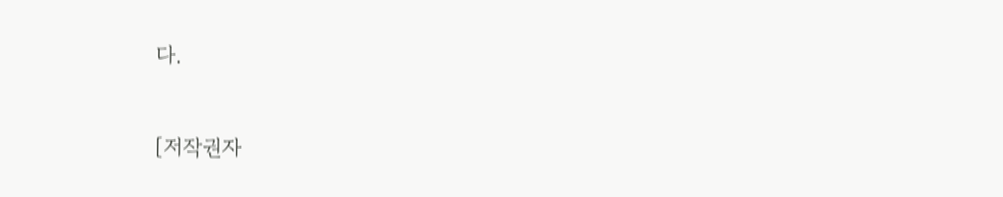다.


[저작권자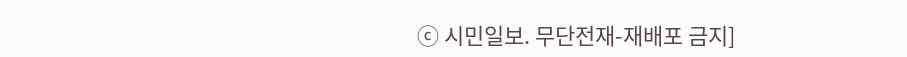ⓒ 시민일보. 무단전재-재배포 금지]